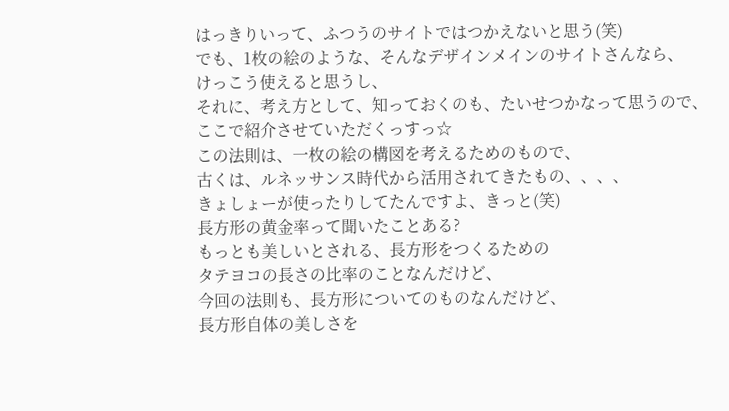はっきりいって、ふつうのサイトではつかえないと思う(笑)
でも、1枚の絵のような、そんなデザインメインのサイトさんなら、
けっこう使えると思うし、
それに、考え方として、知っておくのも、たいせつかなって思うので、
ここで紹介させていただくっすっ☆
この法則は、一枚の絵の構図を考えるためのもので、
古くは、ルネッサンス時代から活用されてきたもの、、、、
きょしょーが使ったりしてたんですよ、きっと(笑)
長方形の黄金率って聞いたことある?
もっとも美しいとされる、長方形をつくるための
タテヨコの長さの比率のことなんだけど、
今回の法則も、長方形についてのものなんだけど、
長方形自体の美しさを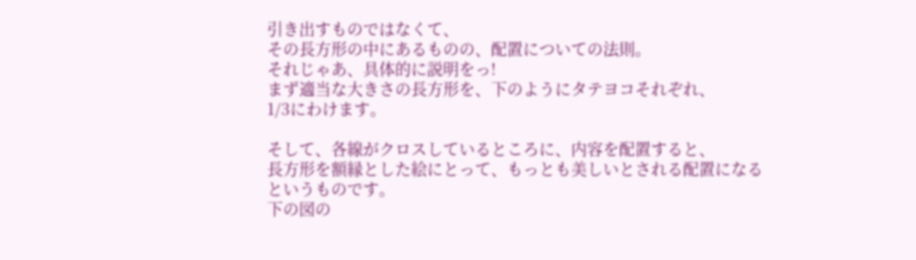引き出すものではなくて、
その長方形の中にあるものの、配置についての法則。
それじゃあ、具体的に説明をっ!
まず適当な大きさの長方形を、下のようにタテヨコそれぞれ、
1/3にわけます。

そして、各線がクロスしているところに、内容を配置すると、
長方形を額縁とした絵にとって、もっとも美しいとされる配置になるというものです。
下の図の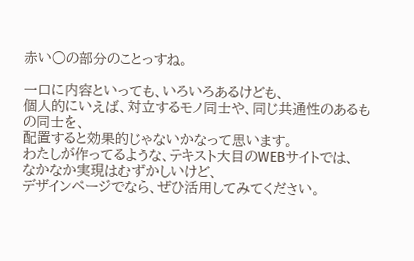赤い○の部分のことっすね。

一口に内容といっても、いろいろあるけども、
個人的にいえば、対立するモノ同士や、同じ共通性のあるもの同士を、
配置すると効果的じゃないかなって思います。
わたしが作ってるような、テキスト大目のWEBサイトでは、
なかなか実現はむずかしいけど、
デザインページでなら、ぜひ活用してみてください。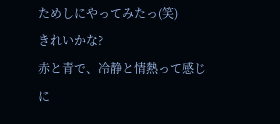ためしにやってみたっ(笑)
きれいかな?
赤と青で、冷静と情熱って感じに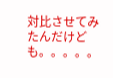対比させてみたんだけども。。。。。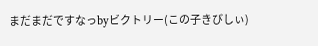まだまだですなっbyビクトリー(この子きびしぃ)